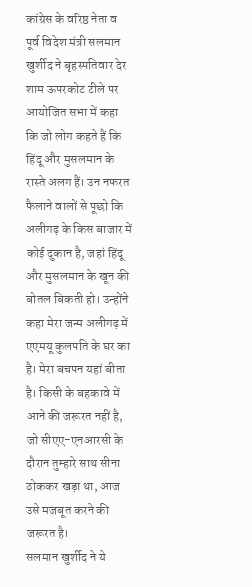कांग्रेस के वरिष्ठ नेता व पूर्व विदेश मंत्री सलमान खुर्शीद ने बृहस्पतिवार देर शाम ऊपरकोट टीले पर आयोजित सभा में कहा कि जो लोग कहते हैं कि हिंदू और मुसलमान के रास्ते अलग हैं। उन नफरत फैलाने वालों से पूछो कि अलीगढ़ के किस बाजार में कोई दुकान है, जहां हिंदू और मुसलमान के खून की बोतल बिकती हो। उन्होंने कहा मेरा जन्म अलीगढ़ में एएमयू कुलपति के घर का है। मेरा बचपन यहां बीता है। किसी के बहकावे में आने की जरूरत नहीं है, जो सीएए-एनआरसी के दौरान तुम्हारे साथ सीना ठोककर खड़ा था, आज उसे मजबूत करने की जरूरत है।
सलमान खुर्शीद ने ये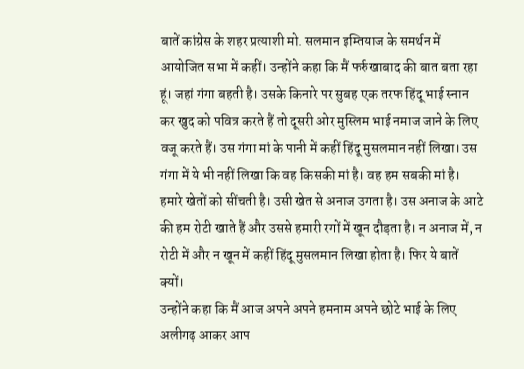बातें कांग्रेस के शहर प्रत्याशी मो. सलमान इम्तियाज के समर्थन में आयोजित सभा में कहीं। उन्होंने कहा कि मैं फर्रुखाबाद की बात बता रहा हूं। जहां गंगा बहती है। उसके किनारे पर सुबह एक तरफ हिंदू भाई स्नान कर खुद को पवित्र करते हैं तो दूसरी ओर मुस्लिम भाई नमाज जाने के लिए वजू करते हैं। उस गंगा मां के पानी में कहीं हिंदू मुसलमान नहीं लिखा। उस गंगा में ये भी नहीं लिखा कि वह किसकी मां है। वह हम सबकी मां है। हमारे खेतों को सींचती है। उसी खेत से अनाज उगता है। उस अनाज के आटे की हम रोटी खाते हैं और उससे हमारी रगों में खून दौड़ता है। न अनाज में, न रोटी में और न खून में कहीं हिंदू मुसलमान लिखा होता है। फिर ये बातें क्यों।
उन्होंने कहा कि मैं आज अपने अपने हमनाम अपने छोटे भाई के लिए अलीगढ़ आकर आप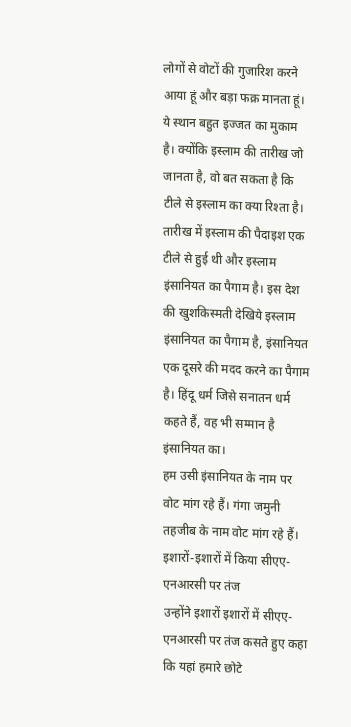लोगों से वोटों की गुजारिश करने आया हूं और बड़ा फक्र मानता हूं। ये स्थान बहुत इज्जत का मुकाम है। क्योंकि इस्लाम की तारीख जो जानता है, वो बत सकता है कि टीले से इस्लाम का क्या रिश्ता है। तारीख में इस्लाम की पैदाइश एक टीले से हुई थी और इस्लाम इंसानियत का पैगाम है। इस देश की खुशकिस्मती देखिये इस्लाम इंसानियत का पैगाम है, इंसानियत एक दूसरे की मदद करने का पैगाम है। हिंदू धर्म जिसे सनातन धर्म कहते हैं, वह भी सम्मान है इंसानियत का।
हम उसी इंसानियत के नाम पर वोट मांग रहे हैं। गंगा जमुनी तहजीब के नाम वोट मांग रहे हैं।
इशारों-इशारों में किया सीएए-एनआरसी पर तंज
उन्होंने इशारों इशारों में सीएए-एनआरसी पर तंज कसते हुए कहा कि यहां हमारे छोटे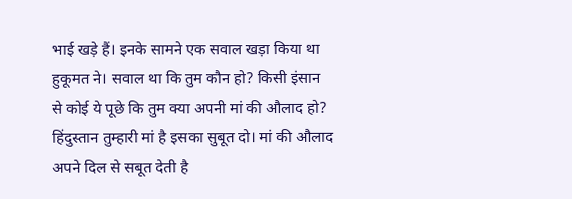भाई खड़े हैं। इनके सामने एक सवाल खड़ा किया था हुकूमत ने। सवाल था कि तुम कौन हो? किसी इंसान से कोई ये पूछे कि तुम क्या अपनी मां की औलाद हो? हिंदुस्तान तुम्हारी मां है इसका सुबूत दो। मां की औलाद अपने दिल से सबूत देती है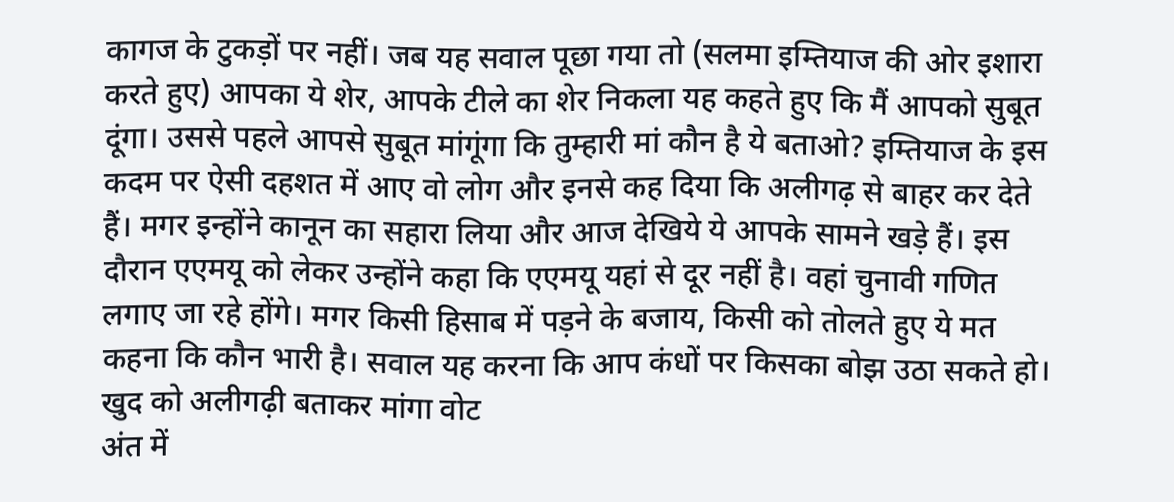कागज के टुकड़ों पर नहीं। जब यह सवाल पूछा गया तो (सलमा इम्तियाज की ओर इशारा करते हुए) आपका ये शेर, आपके टीले का शेर निकला यह कहते हुए कि मैं आपको सुबूत दूंगा। उससे पहले आपसे सुबूत मांगूंगा कि तुम्हारी मां कौन है ये बताओ? इम्तियाज के इस कदम पर ऐसी दहशत में आए वो लोग और इनसे कह दिया कि अलीगढ़ से बाहर कर देते हैं। मगर इन्होंने कानून का सहारा लिया और आज देखिये ये आपके सामने खड़े हैं। इस दौरान एएमयू को लेकर उन्होंने कहा कि एएमयू यहां से दूर नहीं है। वहां चुनावी गणित लगाए जा रहे होंगे। मगर किसी हिसाब में पड़ने के बजाय, किसी को तोलते हुए ये मत कहना कि कौन भारी है। सवाल यह करना कि आप कंधों पर किसका बोझ उठा सकते हो।
खुद को अलीगढ़ी बताकर मांगा वोट
अंत में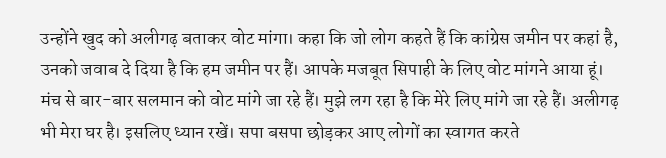उन्होंने खुद को अलीगढ़ बताकर वोट मांगा। कहा कि जो लोग कहते हैं कि कांग्रेस जमीन पर कहां है, उनको जवाब दे दिया है कि हम जमीन पर हैं। आपके मजबूत सिपाही के लिए वोट मांगने आया हूं। मंच से बार-बार सलमान को वोट मांगे जा रहे हैं। मुझे लग रहा है कि मेरे लिए मांगे जा रहे हैं। अलीगढ़ भी मेरा घर है। इसलिए ध्यान रखें। सपा बसपा छोड़कर आए लोगों का स्वागत करते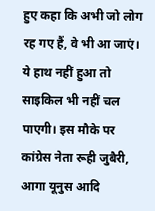हुए कहा कि अभी जो लोग रह गए हैं, वे भी आ जाएं। ये हाथ नहीं हुआ तो साइकिल भी नहीं चल पाएगी। इस मौके पर कांग्रेस नेता रूही जुबैरी, आगा यूनुस आदि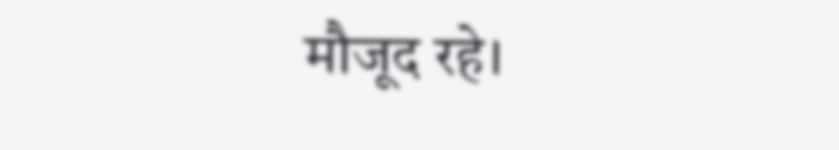मौजूद रहे।